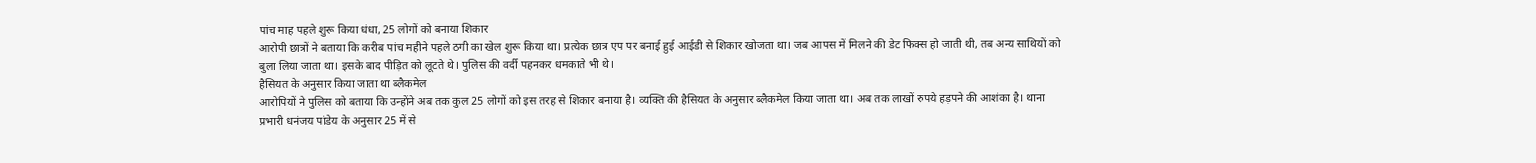पांच माह पहले शुरू किया धंधा, 25 लोगों को बनाया शिकार
आरोपी छात्रों ने बताया कि करीब पांच महीने पहले ठगी का खेल शुरू किया था। प्रत्येक छात्र एप पर बनाई हुई आईडी से शिकार खोजता था। जब आपस में मिलने की डेट फिक्स हो जाती थी, तब अन्य साथियों को बुला लिया जाता था। इसके बाद पीड़ित को लूटते थे। पुलिस की वर्दी पहनकर धमकाते भी थे।
हैसियत के अनुसार किया जाता था ब्लैकमेल
आरोपियों ने पुलिस को बताया कि उन्होंने अब तक कुल 25 लोगों को इस तरह से शिकार बनाया है। व्यक्ति की हैसियत के अनुसार ब्लैकमेल किया जाता था। अब तक लाखों रुपये हड़पने की आशंका है। थाना प्रभारी धनंजय पांडेय के अनुसार 25 में से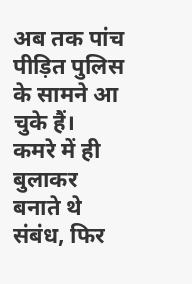अब तक पांच पीड़ित पुलिस के सामने आ चुके हैं।
कमरे में ही बुलाकर बनाते थे संबंध, फिर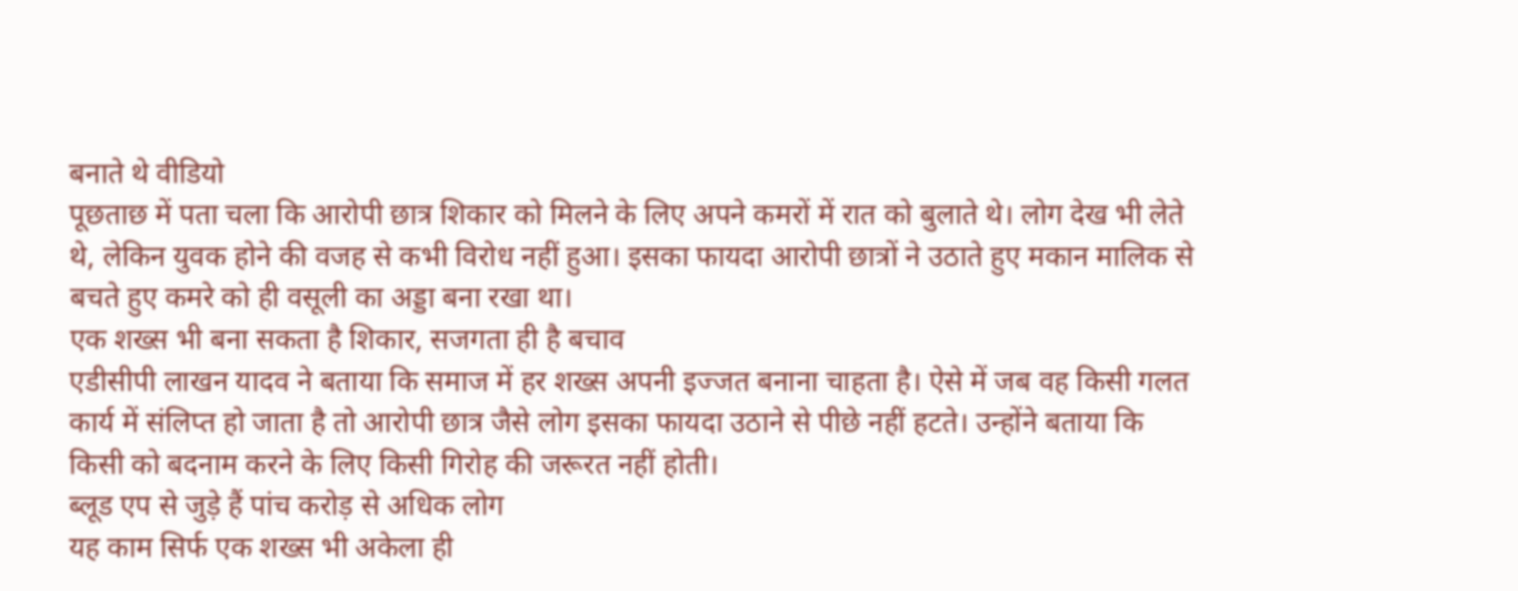बनाते थे वीडियो
पूछताछ में पता चला कि आरोपी छात्र शिकार को मिलने के लिए अपने कमरों में रात को बुलाते थे। लोग देख भी लेते थे, लेकिन युवक होने की वजह से कभी विरोध नहीं हुआ। इसका फायदा आरोपी छात्रों ने उठाते हुए मकान मालिक से बचते हुए कमरे को ही वसूली का अड्डा बना रखा था।
एक शख्स भी बना सकता है शिकार, सजगता ही है बचाव
एडीसीपी लाखन यादव ने बताया कि समाज में हर शख्स अपनी इज्जत बनाना चाहता है। ऐसे में जब वह किसी गलत कार्य में संलिप्त हो जाता है तो आरोपी छात्र जैसे लोग इसका फायदा उठाने से पीछे नहीं हटते। उन्होंने बताया कि किसी को बदनाम करने के लिए किसी गिरोह की जरूरत नहीं होती।
ब्लूड एप से जुड़े हैं पांच करोड़ से अधिक लोग
यह काम सिर्फ एक शख्स भी अकेला ही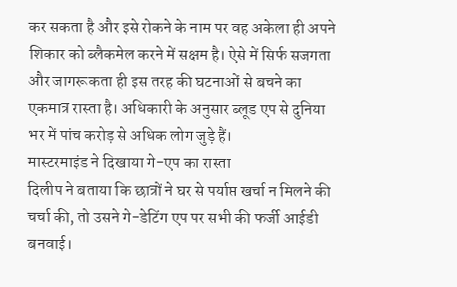कर सकता है और इसे रोकने के नाम पर वह अकेला ही अपने शिकार को ब्लैकमेल करने में सक्षम है। ऐसे में सिर्फ सजगता और जागरूकता ही इस तरह की घटनाओं से बचने का एकमात्र रास्ता है। अधिकारी के अनुसार ब्लूड एप से दुनिया भर में पांच करोड़ से अधिक लोग जुड़े हैं।
मास्टरमाइंड ने दिखाया गे-एप का रास्ता
दिलीप ने बताया कि छात्रों ने घर से पर्याप्त खर्चा न मिलने की चर्चा की, तो उसने गे-डेटिंग एप पर सभी की फर्जी आईडी बनवाई।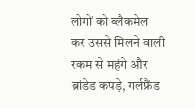लोगों को ब्लैकमेल कर उससे मिलने वाली रकम से महंगे और ब्रांडेड कपड़े, गर्लफ्रैंड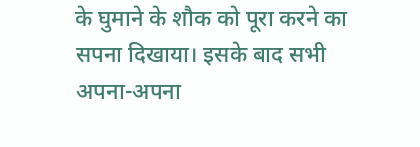के घुमाने के शौक को पूरा करने का सपना दिखाया। इसके बाद सभी अपना-अपना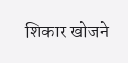शिकार खोजने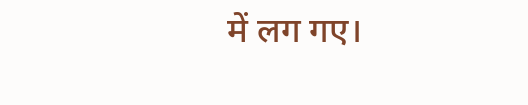में लग गए।